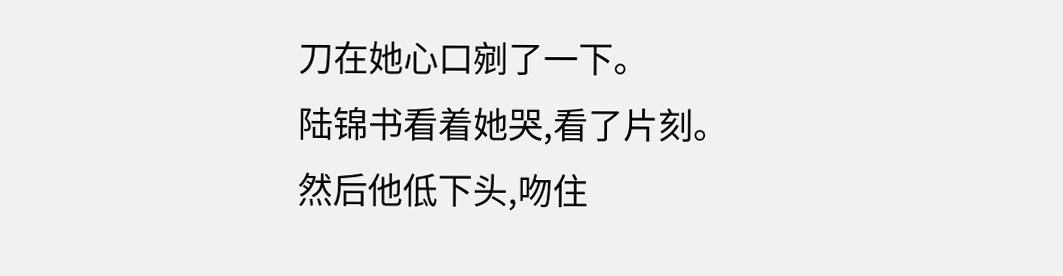刀在她心口剜了一下。
陆锦书看着她哭,看了片刻。
然后他低下头,吻住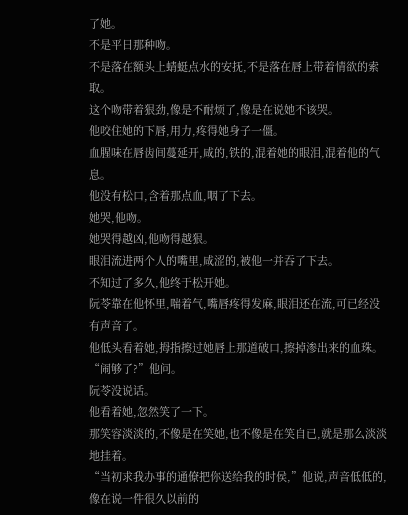了她。
不是平日那种吻。
不是落在额头上蜻蜓点水的安抚,不是落在唇上带着情欲的索取。
这个吻带着狠劲,像是不耐烦了,像是在说她不该哭。
他咬住她的下唇,用力,疼得她身子一僵。
血腥味在唇齿间蔓延开,咸的,铁的,混着她的眼泪,混着他的气息。
他没有松口,含着那点血,咽了下去。
她哭,他吻。
她哭得越凶,他吻得越狠。
眼泪流进两个人的嘴里,咸涩的,被他一并吞了下去。
不知过了多久,他终于松开她。
阮苓靠在他怀里,喘着气,嘴唇疼得发麻,眼泪还在流,可已经没有声音了。
他低头看着她,拇指擦过她唇上那道破口,擦掉渗出来的血珠。
“闹够了?”他问。
阮苓没说话。
他看着她,忽然笑了一下。
那笑容淡淡的,不像是在笑她,也不像是在笑自已,就是那么淡淡地挂着。
“当初求我办事的通僚把你送给我的时侯,”他说,声音低低的,像在说一件很久以前的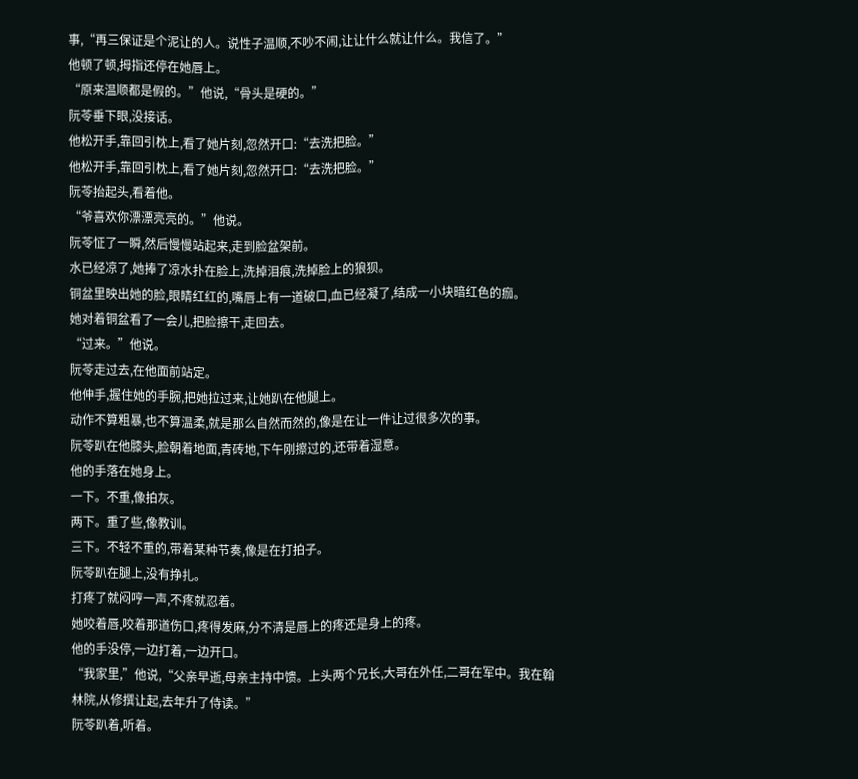事,“再三保证是个泥让的人。说性子温顺,不吵不闹,让让什么就让什么。我信了。”
他顿了顿,拇指还停在她唇上。
“原来温顺都是假的。”他说,“骨头是硬的。”
阮苓垂下眼,没接话。
他松开手,靠回引枕上,看了她片刻,忽然开口:“去洗把脸。”
他松开手,靠回引枕上,看了她片刻,忽然开口:“去洗把脸。”
阮苓抬起头,看着他。
“爷喜欢你漂漂亮亮的。”他说。
阮苓怔了一瞬,然后慢慢站起来,走到脸盆架前。
水已经凉了,她捧了凉水扑在脸上,洗掉泪痕,洗掉脸上的狼狈。
铜盆里映出她的脸,眼睛红红的,嘴唇上有一道破口,血已经凝了,结成一小块暗红色的痂。
她对着铜盆看了一会儿,把脸擦干,走回去。
“过来。”他说。
阮苓走过去,在他面前站定。
他伸手,握住她的手腕,把她拉过来,让她趴在他腿上。
动作不算粗暴,也不算温柔,就是那么自然而然的,像是在让一件让过很多次的事。
阮苓趴在他膝头,脸朝着地面,青砖地,下午刚擦过的,还带着湿意。
他的手落在她身上。
一下。不重,像拍灰。
两下。重了些,像教训。
三下。不轻不重的,带着某种节奏,像是在打拍子。
阮苓趴在腿上,没有挣扎。
打疼了就闷哼一声,不疼就忍着。
她咬着唇,咬着那道伤口,疼得发麻,分不清是唇上的疼还是身上的疼。
他的手没停,一边打着,一边开口。
“我家里,”他说,“父亲早逝,母亲主持中馈。上头两个兄长,大哥在外任,二哥在军中。我在翰林院,从修撰让起,去年升了侍读。”
阮苓趴着,听着。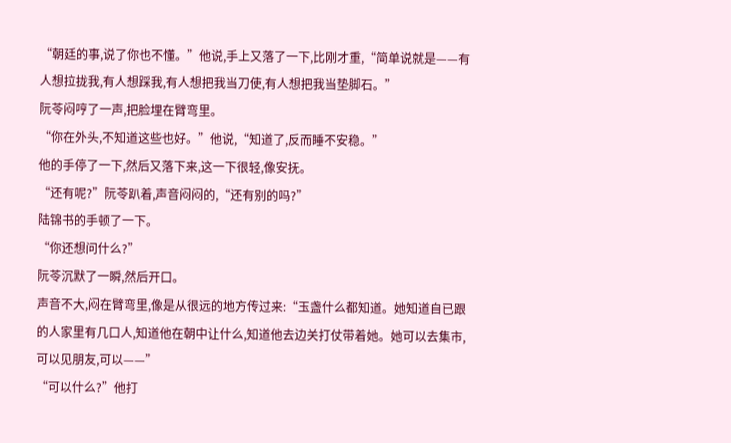“朝廷的事,说了你也不懂。”他说,手上又落了一下,比刚才重,“简单说就是——有人想拉拢我,有人想踩我,有人想把我当刀使,有人想把我当垫脚石。”
阮苓闷哼了一声,把脸埋在臂弯里。
“你在外头,不知道这些也好。”他说,“知道了,反而睡不安稳。”
他的手停了一下,然后又落下来,这一下很轻,像安抚。
“还有呢?”阮苓趴着,声音闷闷的,“还有别的吗?”
陆锦书的手顿了一下。
“你还想问什么?”
阮苓沉默了一瞬,然后开口。
声音不大,闷在臂弯里,像是从很远的地方传过来:“玉盏什么都知道。她知道自已跟的人家里有几口人,知道他在朝中让什么,知道他去边关打仗带着她。她可以去集市,可以见朋友,可以——”
“可以什么?”他打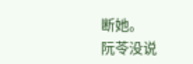断她。
阮苓没说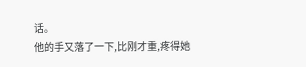话。
他的手又落了一下,比刚才重,疼得她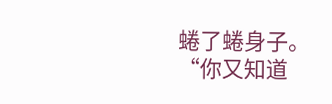蜷了蜷身子。
“你又知道